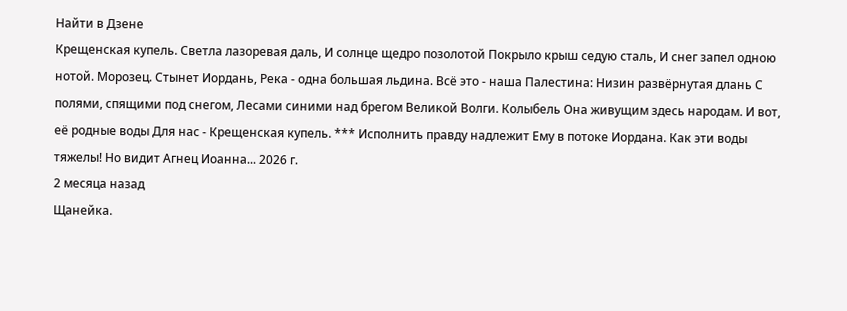Найти в Дзене
Крещенская купель. Светла лазоревая даль, И солнце щедро позолотой Покрыло крыш седую сталь, И снег запел одною нотой. Морозец. Стынет Иордань, Река - одна большая льдина. Всё это - наша Палестина: Низин развёрнутая длань С полями, спящими под снегом, Лесами синими над брегом Великой Волги. Колыбель Она живущим здесь народам. И вот, её родные воды Для нас - Крещенская купель. *** Исполнить правду надлежит Ему в потоке Иордана. Как эти воды тяжелы! Но видит Агнец Иоанна... 2026 г.
2 месяца назад
Щанейка.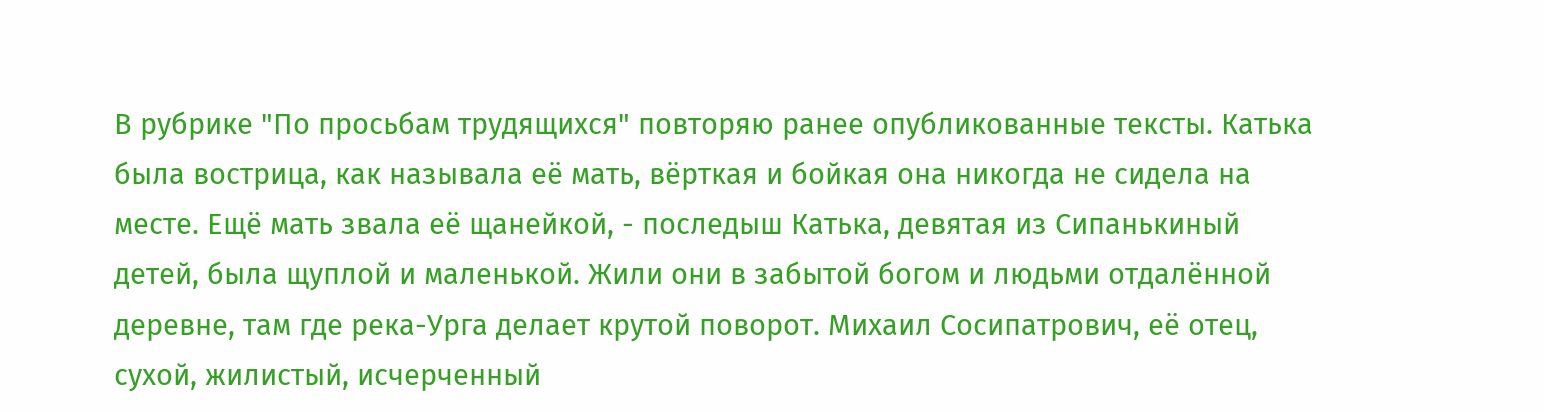В рубрике "По просьбам трудящихся" повторяю ранее опубликованные тексты. Катька была вострица, как называла её мать, вёрткая и бойкая она никогда не сидела на месте. Ещё мать звала её щанейкой, - последыш Катька, девятая из Сипанькиный детей, была щуплой и маленькой. Жили они в забытой богом и людьми отдалённой деревне, там где река-Урга делает крутой поворот. Михаил Сосипатрович, её отец, сухой, жилистый, исчерченный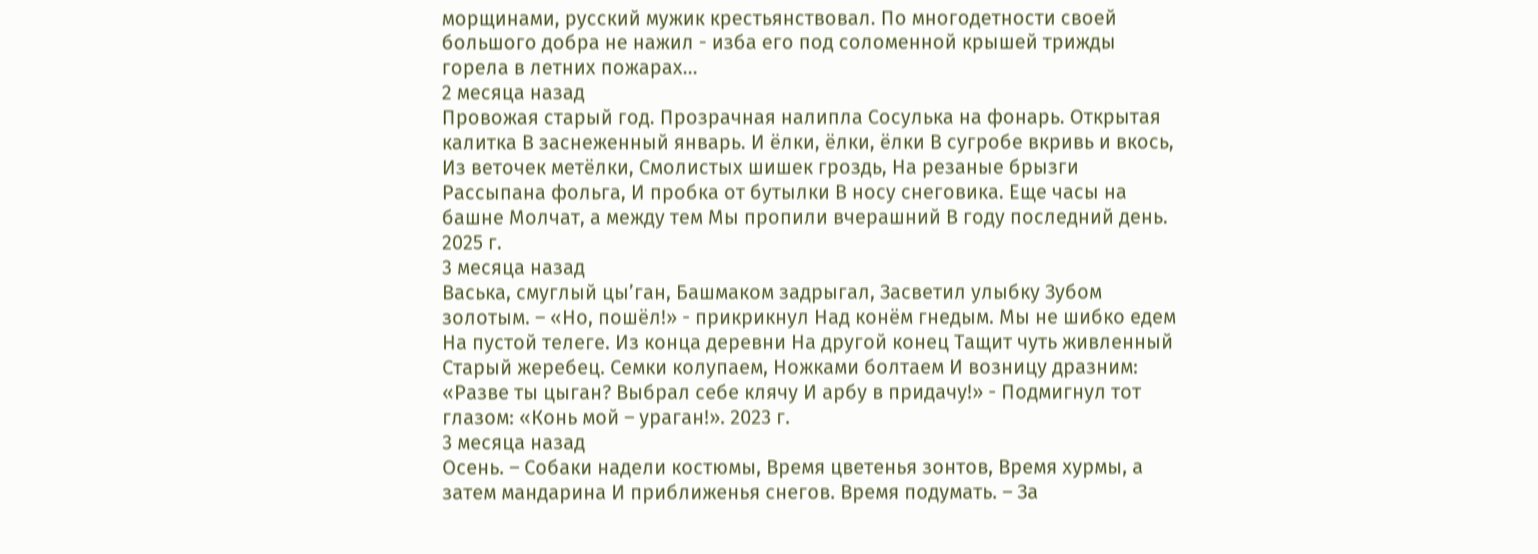морщинами, русский мужик крестьянствовал. По многодетности своей большого добра не нажил - изба его под соломенной крышей трижды горела в летних пожарах...
2 месяца назад
Провожая старый год. Прозрачная налипла Сосулька на фонарь. Открытая калитка В заснеженный январь. И ёлки, ёлки, ёлки В сугробе вкривь и вкось, Из веточек метёлки, Смолистых шишек гроздь, На резаные брызги Рассыпана фольга, И пробка от бутылки В носу снеговика. Еще часы на башне Молчат, а между тем Мы пропили вчерашний В году последний день. 2025 г.
3 месяца назад
Васька, смуглый цы’ган, Башмаком задрыгал, Засветил улыбку Зубом золотым. – «Но, пошёл!» - прикрикнул Над конём гнедым. Мы не шибко едем На пустой телеге. Из конца деревни На другой конец Тащит чуть живленный Старый жеребец. Семки колупаем, Ножками болтаем И возницу дразним: «Разве ты цыган? Выбрал себе клячу И арбу в придачу!» - Подмигнул тот глазом: «Конь мой – ураган!». 2023 г.
3 месяца назад
Осень. – Собаки надели костюмы, Время цветенья зонтов, Время хурмы, а затем мандарина И приближенья снегов. Время подумать. – За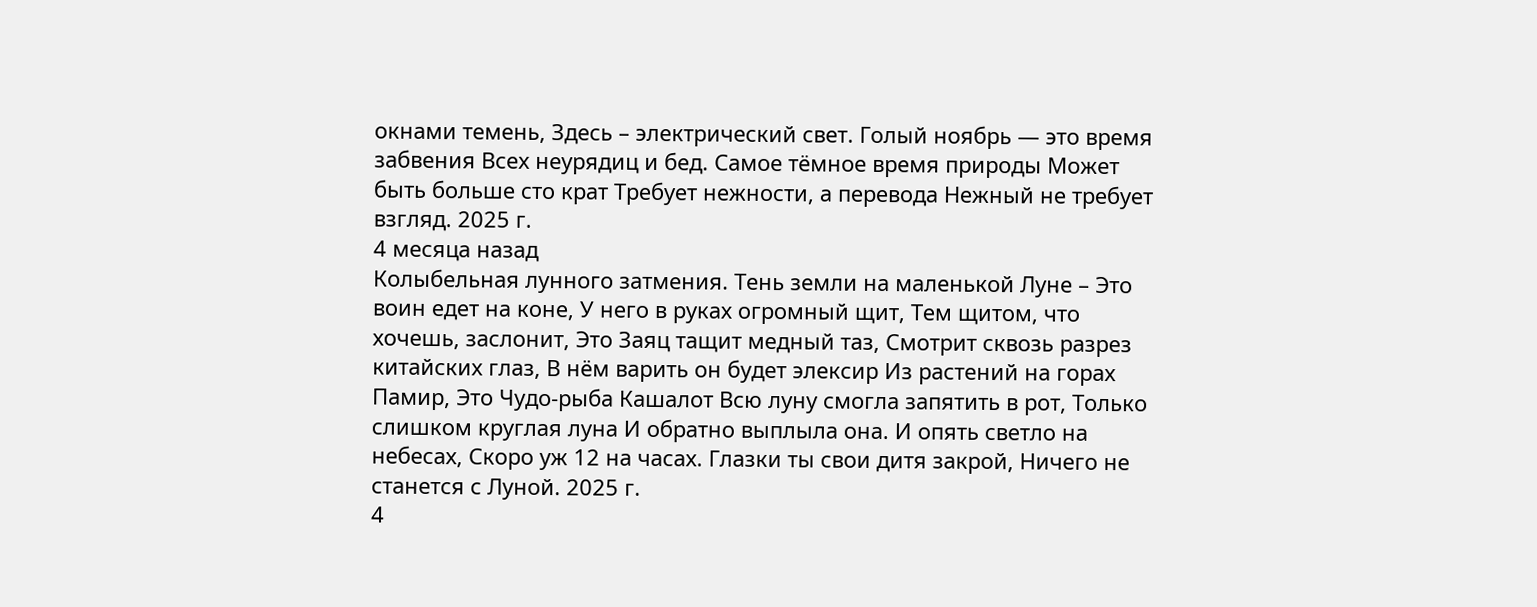окнами темень, Здесь – электрический свет. Голый ноябрь — это время забвения Всех неурядиц и бед. Самое тёмное время природы Может быть больше сто крат Требует нежности, а перевода Нежный не требует взгляд. 2025 г.
4 месяца назад
Колыбельная лунного затмения. Тень земли на маленькой Луне – Это воин едет на коне, У него в руках огромный щит, Тем щитом, что хочешь, заслонит, Это Заяц тащит медный таз, Смотрит сквозь разрез китайских глаз, В нём варить он будет элексир Из растений на горах Памир, Это Чудо-рыба Кашалот Всю луну смогла запятить в рот, Только слишком круглая луна И обратно выплыла она. И опять светло на небесах, Скоро уж 12 на часах. Глазки ты свои дитя закрой, Ничего не станется с Луной. 2025 г.
4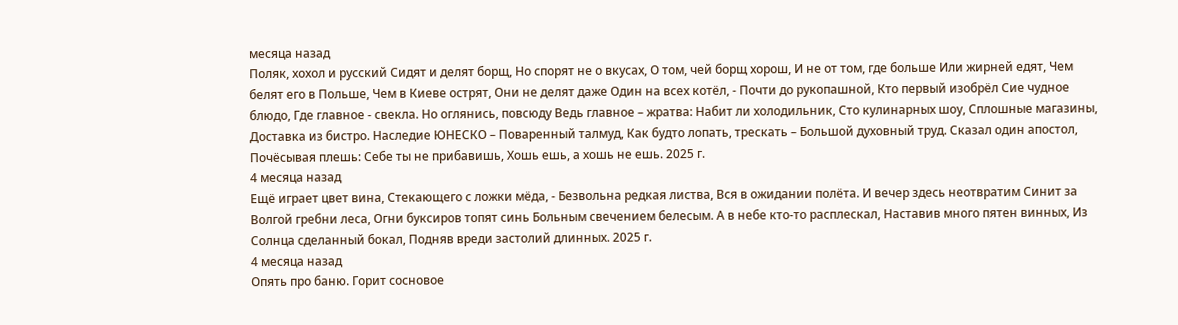месяца назад
Поляк, хохол и русский Сидят и делят борщ, Но спорят не о вкусах, О том, чей борщ хорош, И не от том, где больше Или жирней едят, Чем белят его в Польше, Чем в Киеве острят, Они не делят даже Один на всех котёл, - Почти до рукопашной, Кто первый изобрёл Сие чудное блюдо, Где главное - свекла. Но оглянись, повсюду Ведь главное – жратва: Набит ли холодильник, Сто кулинарных шоу, Сплошные магазины, Доставка из бистро. Наследие ЮНЕСКО – Поваренный талмуд, Как будто лопать, трескать – Большой духовный труд. Сказал один апостол, Почёсывая плешь: Себе ты не прибавишь, Хошь ешь, а хошь не ешь. 2025 г.
4 месяца назад
Ещё играет цвет вина, Стекающего с ложки мёда, - Безвольна редкая листва, Вся в ожидании полёта. И вечер здесь неотвратим Синит за Волгой гребни леса, Огни буксиров топят синь Больным свечением белесым. А в небе кто-то расплескал, Наставив много пятен винных, Из Солнца сделанный бокал, Подняв вреди застолий длинных. 2025 г.
4 месяца назад
Опять про баню. Горит сосновое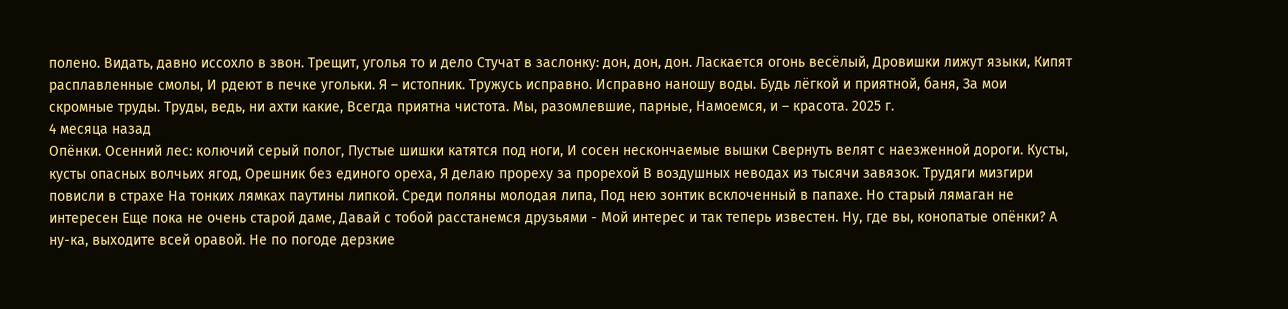полено. Видать, давно иссохло в звон. Трещит, уголья то и дело Стучат в заслонку: дон, дон, дон. Ласкается огонь весёлый, Дровишки лижут языки, Кипят расплавленные смолы, И рдеют в печке угольки. Я – истопник. Тружусь исправно. Исправно наношу воды. Будь лёгкой и приятной, баня, За мои скромные труды. Труды, ведь, ни ахти какие, Всегда приятна чистота. Мы, разомлевшие, парные, Намоемся, и – красота. 2025 г.
4 месяца назад
Опёнки. Осенний лес: колючий серый полог, Пустые шишки катятся под ноги, И сосен нескончаемые вышки Свернуть велят с наезженной дороги. Кусты, кусты опасных волчьих ягод, Орешник без единого ореха, Я делаю прореху за прорехой В воздушных неводах из тысячи завязок. Трудяги мизгири повисли в страхе На тонких лямках паутины липкой. Среди поляны молодая липа, Под нею зонтик всклоченный в папахе. Но старый лямаган не интересен Еще пока не очень старой даме, Давай с тобой расстанемся друзьями - Мой интерес и так теперь известен. Ну, где вы, конопатые опёнки? А ну-ка, выходите всей оравой. Не по погоде дерзкие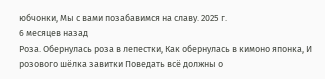юбчонки, Мы с вами позабавимся на славу. 2025 г.
6 месяцев назад
Роза. Обернулась роза в лепестки, Как обернулась в кимоно японка, И розового шёлка завитки Поведать всё должны о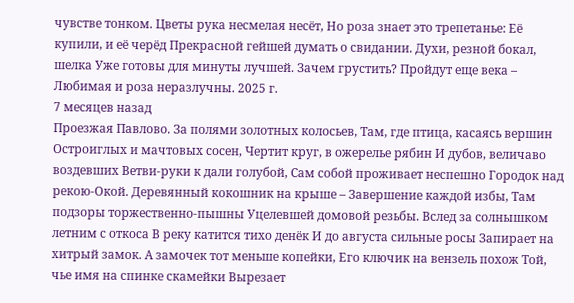чувстве тонком. Цветы рука несмелая несёт, Но роза знает это трепетанье: Её купили, и её черёд Прекрасной гейшей думать о свидании. Духи, резной бокал, шелка Уже готовы для минуты лучшей. Зачем грустить? Пройдут еще века – Любимая и роза неразлучны. 2025 г.
7 месяцев назад
Проезжая Павлово. За полями золотных колосьев, Там, где птица, касаясь вершин Остроиглых и мачтовых сосен, Чертит круг, в ожерелье рябин И дубов, величаво воздевших Ветви-руки к дали голубой, Сам собой проживает неспешно Городок над рекою-Окой. Деревянный кокошник на крыше – Завершение каждой избы, Там подзоры торжественно-пышны Уцелевшей домовой резьбы. Вслед за солнышком летним с откоса В реку катится тихо денёк И до августа сильные росы Запирает на хитрый замок. А замочек тот меньше копейки, Его ключик на вензель похож Той, чье имя на спинке скамейки Вырезает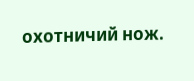охотничий нож.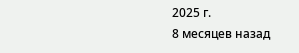2025 г.
8 месяцев назад